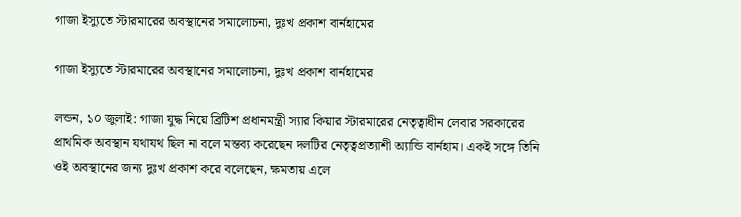গাজা ইস্যুতে স্টারমারের অবস্থানের সমালোচনা, দুঃখ প্রকাশ বার্নহামের

গাজা ইস্যুতে স্টারমারের অবস্থানের সমালোচনা, দুঃখ প্রকাশ বার্নহামের

লন্ডন, ১০ জুলাই: গাজা যুদ্ধ নিয়ে ব্রিটিশ প্রধানমন্ত্রী স্যার কিয়ার স্টারমারের নেতৃত্বাধীন লেবার সরকারের প্রাথমিক অবস্থান যথাযথ ছিল না বলে মন্তব্য করেছেন দলটির নেতৃত্বপ্রত্যাশী অ্যান্ডি বার্নহাম। একই সঙ্গে তিনি ওই অবস্থানের জন্য দুঃখ প্রকাশ করে বলেছেন, ক্ষমতায় এলে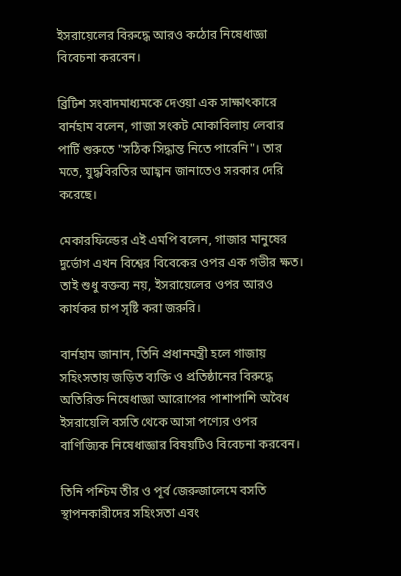ইসরায়েলের বিরুদ্ধে আরও কঠোর নিষেধাজ্ঞা বিবেচনা করবেন।

ব্রিটিশ সংবাদমাধ্যমকে দেওয়া এক সাক্ষাৎকারে বার্নহাম বলেন, গাজা সংকট মোকাবিলায় লেবার পার্টি শুরুতে "সঠিক সিদ্ধান্ত নিতে পারেনি"। তার মতে, যুদ্ধবিরতির আহ্বান জানাতেও সরকার দেরি করেছে।

মেকারফিল্ডের এই এমপি বলেন, গাজার মানুষের দুর্ভোগ এখন বিশ্বের বিবেকের ওপর এক গভীর ক্ষত। তাই শুধু বক্তব্য নয়, ইসরায়েলের ওপর আরও কার্যকর চাপ সৃষ্টি করা জরুরি।

বার্নহাম জানান, তিনি প্রধানমন্ত্রী হলে গাজায় সহিংসতায় জড়িত ব্যক্তি ও প্রতিষ্ঠানের বিরুদ্ধে অতিরিক্ত নিষেধাজ্ঞা আরোপের পাশাপাশি অবৈধ ইসরায়েলি বসতি থেকে আসা পণ্যের ওপর বাণিজ্যিক নিষেধাজ্ঞার বিষয়টিও বিবেচনা করবেন।

তিনি পশ্চিম তীর ও পূর্ব জেরুজালেমে বসতি স্থাপনকারীদের সহিংসতা এবং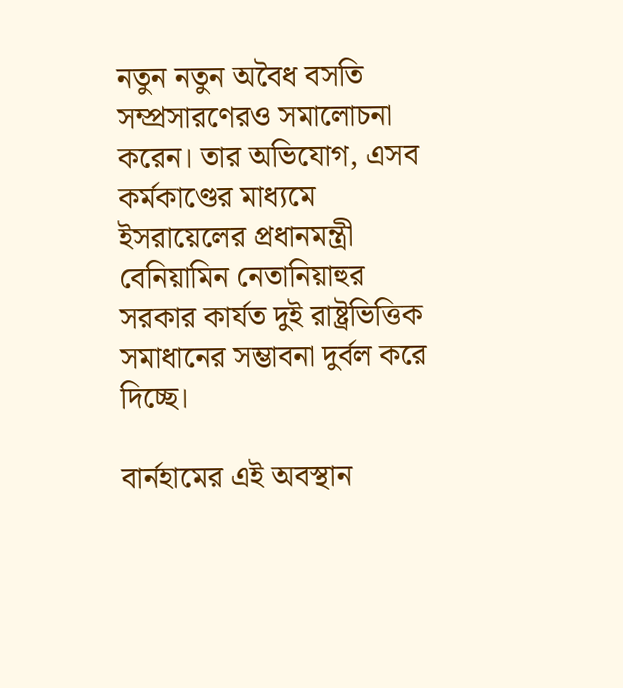নতুন নতুন অবৈধ বসতি সম্প্রসারণেরও সমালোচনা করেন। তার অভিযোগ, এসব কর্মকাণ্ডের মাধ্যমে ইসরায়েলের প্রধানমন্ত্রী বেনিয়ামিন নেতানিয়াহুর সরকার কার্যত দুই রাষ্ট্রভিত্তিক সমাধানের সম্ভাবনা দুর্বল করে দিচ্ছে।

বার্নহামের এই অবস্থান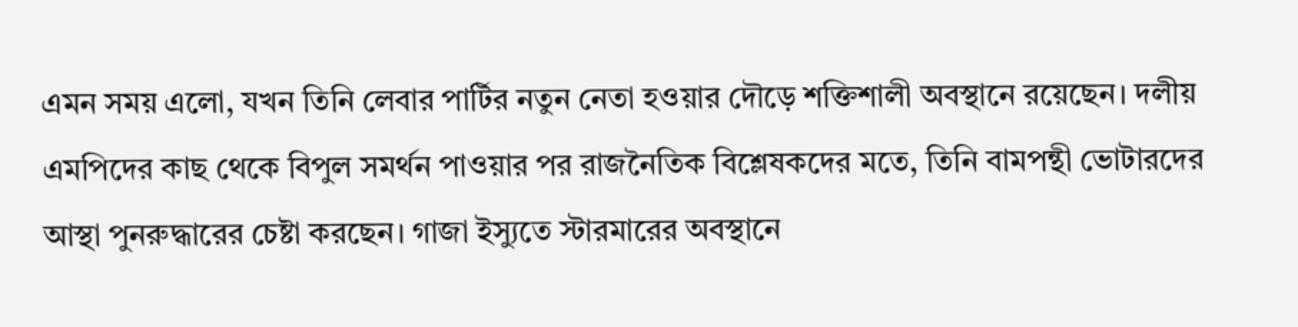এমন সময় এলো, যখন তিনি লেবার পার্টির নতুন নেতা হওয়ার দৌড়ে শক্তিশালী অবস্থানে রয়েছেন। দলীয় এমপিদের কাছ থেকে বিপুল সমর্থন পাওয়ার পর রাজনৈতিক বিশ্লেষকদের মতে, তিনি বামপন্থী ভোটারদের আস্থা পুনরুদ্ধারের চেষ্টা করছেন। গাজা ইস্যুতে স্টারমারের অবস্থানে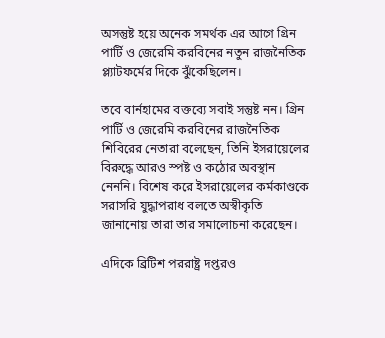অসন্তুষ্ট হয়ে অনেক সমর্থক এর আগে গ্রিন পার্টি ও জেরেমি করবিনের নতুন রাজনৈতিক প্ল্যাটফর্মের দিকে ঝুঁকেছিলেন।

তবে বার্নহামের বক্তব্যে সবাই সন্তুষ্ট নন। গ্রিন পার্টি ও জেরেমি করবিনের রাজনৈতিক শিবিরের নেতারা বলেছেন, তিনি ইসরায়েলের বিরুদ্ধে আরও স্পষ্ট ও কঠোর অবস্থান নেননি। বিশেষ করে ইসরায়েলের কর্মকাণ্ডকে সরাসরি যুদ্ধাপরাধ বলতে অস্বীকৃতি জানানোয় তারা তার সমালোচনা করেছেন।

এদিকে ব্রিটিশ পররাষ্ট্র দপ্তরও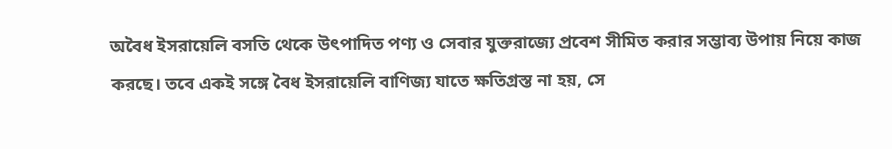অবৈধ ইসরায়েলি বসতি থেকে উৎপাদিত পণ্য ও সেবার যুক্তরাজ্যে প্রবেশ সীমিত করার সম্ভাব্য উপায় নিয়ে কাজ করছে। তবে একই সঙ্গে বৈধ ইসরায়েলি বাণিজ্য যাতে ক্ষতিগ্রস্ত না হয়, সে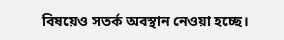বিষয়েও সতর্ক অবস্থান নেওয়া হচ্ছে।